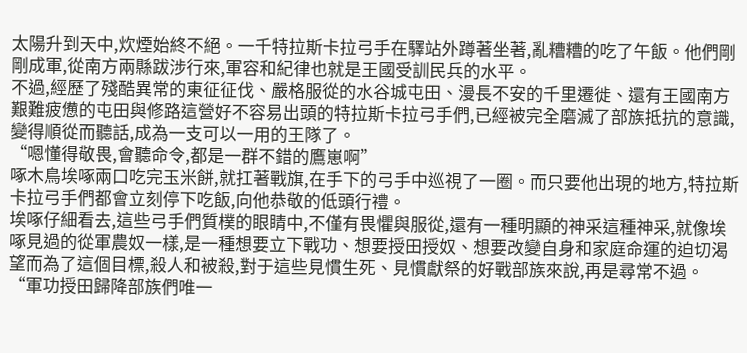太陽升到天中,炊煙始終不絕。一千特拉斯卡拉弓手在驛站外蹲著坐著,亂糟糟的吃了午飯。他們剛剛成軍,從南方兩縣跋涉行來,軍容和紀律也就是王國受訓民兵的水平。
不過,經歷了殘酷異常的東征征伐、嚴格服從的水谷城屯田、漫長不安的千里遷徙、還有王國南方艱難疲憊的屯田與修路這營好不容易出頭的特拉斯卡拉弓手們,已經被完全磨滅了部族抵抗的意識,變得順從而聽話,成為一支可以一用的王隊了。
“嗯懂得敬畏,會聽命令,都是一群不錯的鷹崽啊”
啄木鳥埃啄兩口吃完玉米餅,就扛著戰旗,在手下的弓手中巡視了一圈。而只要他出現的地方,特拉斯卡拉弓手們都會立刻停下吃飯,向他恭敬的低頭行禮。
埃啄仔細看去,這些弓手們質樸的眼睛中,不僅有畏懼與服從,還有一種明顯的神采這種神采,就像埃啄見過的從軍農奴一樣,是一種想要立下戰功、想要授田授奴、想要改變自身和家庭命運的迫切渴望而為了這個目標,殺人和被殺,對于這些見慣生死、見慣獻祭的好戰部族來說,再是尋常不過。
“軍功授田歸降部族們唯一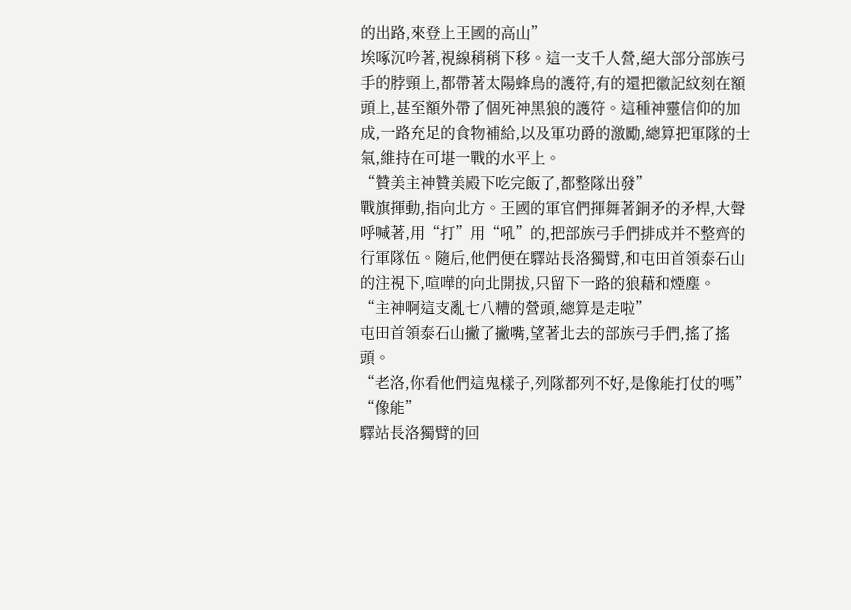的出路,來登上王國的高山”
埃啄沉吟著,視線稍稍下移。這一支千人營,絕大部分部族弓手的脖頸上,都帶著太陽蜂鳥的護符,有的還把徽記紋刻在額頭上,甚至額外帶了個死神黑狼的護符。這種神靈信仰的加成,一路充足的食物補給,以及軍功爵的激勵,總算把軍隊的士氣,維持在可堪一戰的水平上。
“贊美主神贊美殿下吃完飯了,都整隊出發”
戰旗揮動,指向北方。王國的軍官們揮舞著銅矛的矛桿,大聲呼喊著,用“打”用“吼”的,把部族弓手們排成并不整齊的行軍隊伍。隨后,他們便在驛站長洛獨臂,和屯田首領泰石山的注視下,喧嘩的向北開拔,只留下一路的狼藉和煙塵。
“主神啊這支亂七八糟的營頭,總算是走啦”
屯田首領泰石山撇了撇嘴,望著北去的部族弓手們,搖了搖頭。
“老洛,你看他們這鬼樣子,列隊都列不好,是像能打仗的嗎”
“像能”
驛站長洛獨臂的回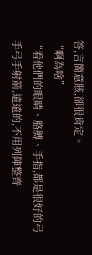答,言簡意賅,卻很肯定。
“啊為啥”
“看他們的眼睛、胳膊、手指,都是很好的弓手弓手射箭,遠遠的,不用列陣整齊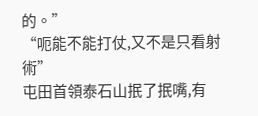的。”
“呃能不能打仗,又不是只看射術”
屯田首領泰石山抿了抿嘴,有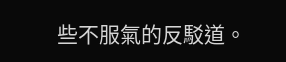些不服氣的反駁道。